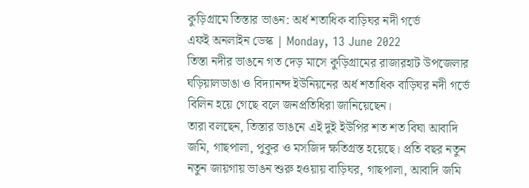কুড়িগ্রামে তিস্তার ভাঙন: অর্ধ শতাধিক বাড়িঘর নদী গর্ভে
এফই অনলাইন ডেস্ক | Monday, 13 June 2022
তিস্তা নদীর ভাঙনে গত দেড় মাসে কুড়িগ্রামের রাজারহাট উপজেলার ঘড়িয়ালডাঙা ও বিদ্যানন্দ ইউনিয়নের অর্ধ শতাধিক বাড়িঘর নদী গর্ভে বিলিন হয়ে গেছে বলে জনপ্রতিধিরা জানিয়েছেন।
তারা বলছেন, তিস্তার ভাঙনে এই দুই ইউপির শত শত বিঘা আবাদি জমি, গাছপালা, পুকুর ও মসজিদ ক্ষতিগ্রস্ত হয়েছে। প্রতি বছর নতুন নতুন জায়গায় ভাঙন শুরু হওয়ায় বাড়িঘর, গাছপালা, আবাদি জমি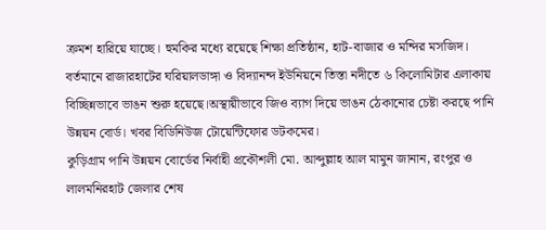ক্রমশ হারিয়ে যাচ্ছে। হুমকির মধ্যে রয়েছে শিক্ষা প্রতিষ্ঠান, হাট-বাজার ও মন্দির মসজিদ।
বর্তমানে রাজারহাটের ঘরিয়ালডাঙ্গা ও বিদ্যানন্দ ইউনিয়নে তিস্তা নদীতে ৬ কিলোমিটার এলাকায় বিচ্ছিন্নভাবে ভাঙন শুরু হয়েছে।অস্থায়ীভাবে জিও ব্যাগ দিয়ে ভাঙন ঠেকানোর চেষ্টা করছে পানি উন্নয়ন বোর্ড। খবর বিডিনিউজ টোয়েন্টিফোর ডটকমের।
কুড়িগ্রাম পানি উন্নয়ন বোর্ডের নির্বাহী প্রকৌশলী মো. আব্দুল্লাহ আল মামুন জানান, রংপুর ও লালমনিরহাট জেলার শেষ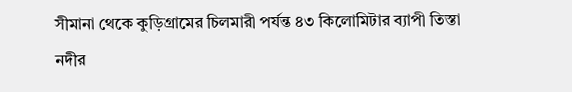সীমানা থেকে কুড়িগ্রামের চিলমারী পর্যন্ত ৪৩ কিলোমিটার ব্যাপী তিস্তা নদীর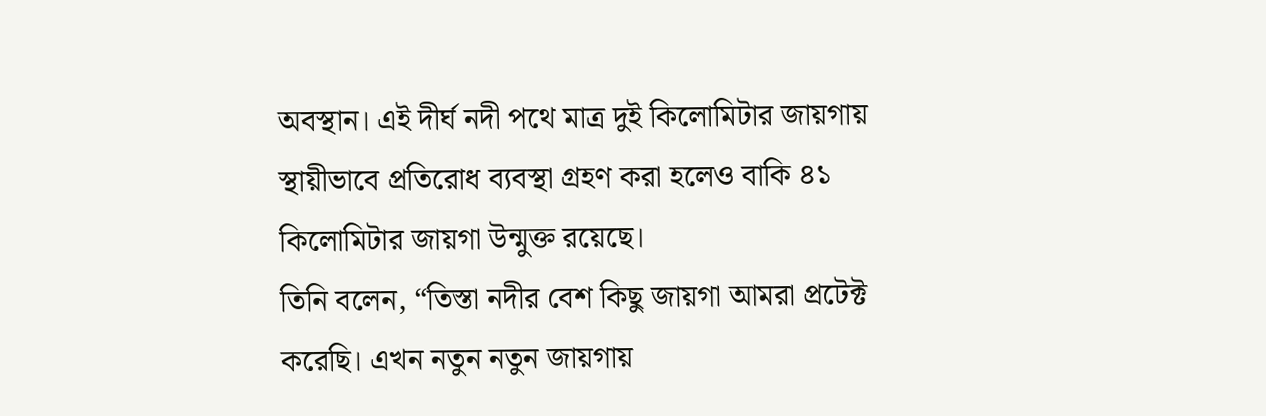অবস্থান। এই দীর্ঘ নদী পথে মাত্র দুই কিলোমিটার জায়গায় স্থায়ীভাবে প্রতিরোধ ব্যবস্থা গ্রহণ করা হলেও বাকি ৪১ কিলোমিটার জায়গা উন্মুক্ত রয়েছে।
তিনি বলেন, “তিস্তা নদীর বেশ কিছু জায়গা আমরা প্রটেক্ট করেছি। এখন নতুন নতুন জায়গায়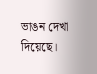ভাঙন দেখা দিয়েছে।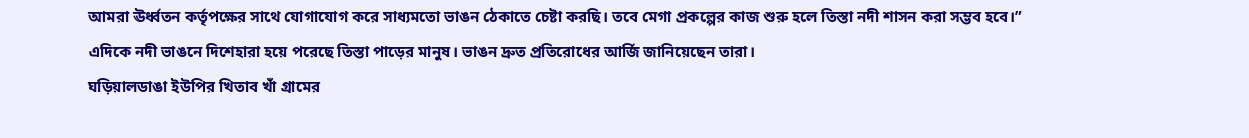আমরা ঊর্ধ্বতন কর্তৃপক্ষের সাথে যোগাযোগ করে সাধ্যমতো ভাঙন ঠেকাতে চেষ্টা করছি। তবে মেগা প্রকল্পের কাজ শুরু হলে তিস্তা নদী শাসন করা সম্ভব হবে।”
এদিকে নদী ভাঙনে দিশেহারা হয়ে পরেছে তিস্তা পাড়ের মানুষ। ভাঙন দ্রুত প্রতিরোধের আর্জি জানিয়েছেন তারা।
ঘড়িয়ালডাঙা ইউপির খিতাব খাঁ গ্রামের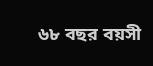৬৮ বছর বয়সী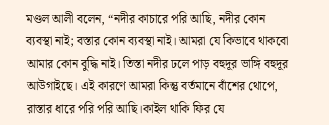মণ্ডল আলী বলেন, “নদীর কাচারে পরি আছি, নদীর কোন ব্যবস্থা নাই; বস্তার কোন ব্যবস্থা নাই। আমরা যে কিভাবে থাকবো আমার কোন বুদ্ধি নাই। তিস্তা নদীর ঢলে পাড় বহুদূর ভাঙ্গি বহুদূর আউগাইছে। এই কারণে আমরা কিন্তু বর্তমানে বাঁশের থোপে, রাস্তার ধারে পরি পরি আছি।কাইল থাকি ফির যে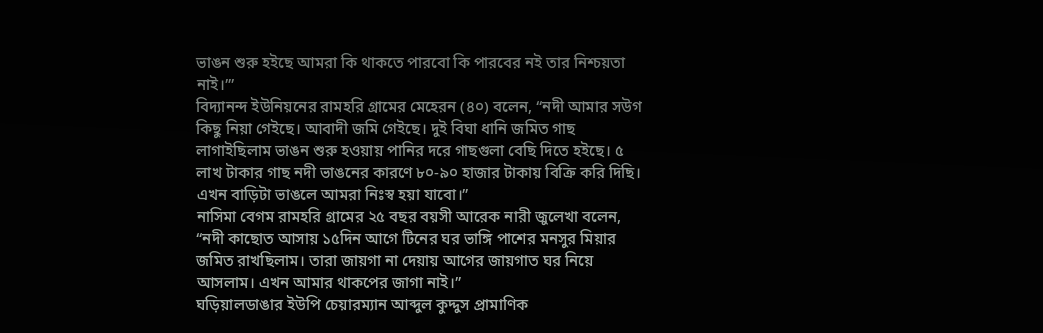ভাঙন শুরু হইছে আমরা কি থাকতে পারবো কি পারবের নই তার নিশ্চয়তা নাই।”’
বিদ্যানন্দ ইউনিয়নের রামহরি গ্রামের মেহেরন (৪০) বলেন, “নদী আমার সউগ কিছু নিয়া গেইছে। আবাদী জমি গেইছে। দুই বিঘা ধানি জমিত গাছ লাগাইছিলাম ভাঙন শুরু হওয়ায় পানির দরে গাছগুলা বেছি দিতে হইছে। ৫ লাখ টাকার গাছ নদী ভাঙনের কারণে ৮০-৯০ হাজার টাকায় বিক্রি করি দিছি। এখন বাড়িটা ভাঙলে আমরা নিঃস্ব হয়া যাবো।”
নাসিমা বেগম রামহরি গ্রামের ২৫ বছর বয়সী আরেক নারী জুলেখা বলেন, “নদী কাছোত আসায় ১৫দিন আগে টিনের ঘর ভাঙ্গি পাশের মনসুর মিয়ার জমিত রাখছিলাম। তারা জায়গা না দেয়ায় আগের জায়গাত ঘর নিয়ে আসলাম। এখন আমার থাকপের জাগা নাই।”
ঘড়িয়ালডাঙার ইউপি চেয়ারম্যান আব্দুল কুদ্দুস প্রামাণিক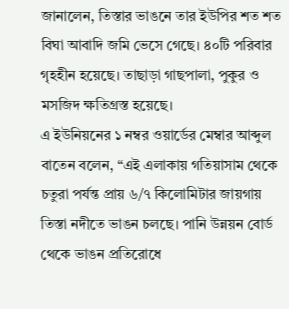জানালেন, তিস্তার ভাঙনে তার ইউপির শত শত বিঘা আবাদি জমি ভেসে গেছে। ৪০টি পরিবার গৃহহীন হয়েছে। তাছাড়া গাছপালা, পুকুর ও মসজিদ ক্ষতিগ্রস্ত হয়েছে।
এ ইউনিয়নের ১ নম্বর ওয়ার্ডের মেম্বার আব্দুল বাতেন বলেন, “এই এলাকায় গতিয়াসাম থেকে চতুরা পর্যন্ত প্রায় ৬/৭ কিলোমিটার জায়গায় তিস্তা নদীতে ভাঙন চলছে। পানি উন্নয়ন বোর্ড থেকে ভাঙন প্রতিরোধে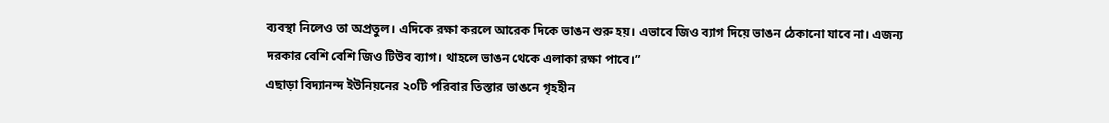ব্যবস্থা নিলেও তা অপ্রতুল। এদিকে রক্ষা করলে আরেক দিকে ভাঙন শুরু হয়। এভাবে জিও ব্যাগ দিয়ে ভাঙন ঠেকানো যাবে না। এজন্য দরকার বেশি বেশি জিও টিউব ব্যাগ। থাহলে ভাঙন থেকে এলাকা রক্ষা পাবে।”
এছাড়া বিদ্যানন্দ ইউনিয়নের ২০টি পরিবার তিস্তার ভাঙনে গৃহহীন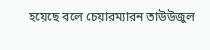হয়েছে বলে চেয়ারম্যারন তাউউজুল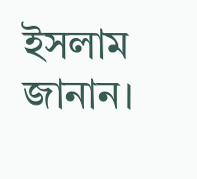ইসলাম জানান।